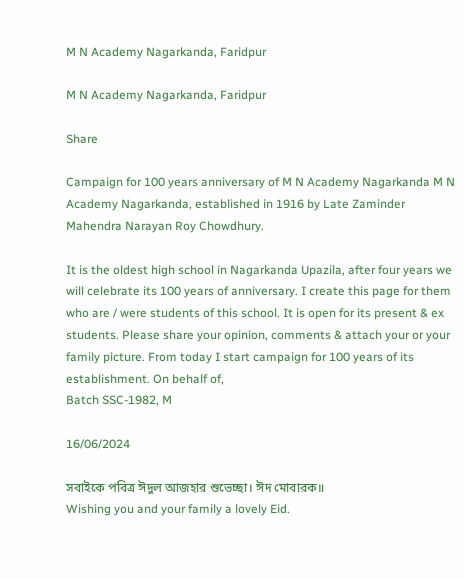M N Academy Nagarkanda, Faridpur

M N Academy Nagarkanda, Faridpur

Share

Campaign for 100 years anniversary of M N Academy Nagarkanda M N Academy Nagarkanda, established in 1916 by Late Zaminder Mahendra Narayan Roy Chowdhury.

It is the oldest high school in Nagarkanda Upazila, after four years we will celebrate its 100 years of anniversary. I create this page for them who are / were students of this school. It is open for its present & ex students. Please share your opinion, comments & attach your or your family picture. From today I start campaign for 100 years of its establishment. On behalf of,
Batch SSC-1982, M

16/06/2024

সবাইকে পবিত্র ঈদুল আজহার শুভেচ্ছা। ঈদ মোবারক॥
Wishing you and your family a lovely Eid.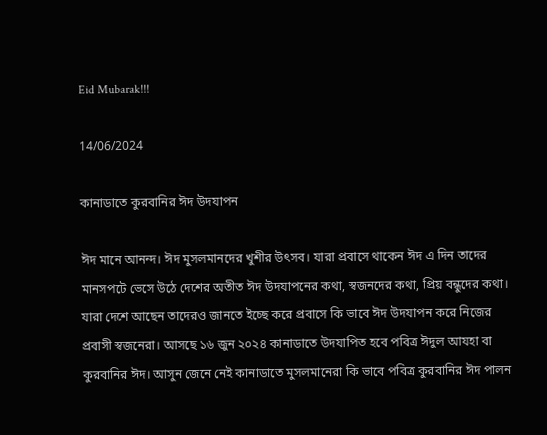Eid Mubarak!!!

14/06/2024

কানাডাতে কুরবানির ঈদ উদযাপন

ঈদ মানে আনন্দ। ঈদ মুসলমানদের খুশীর উৎসব। যারা প্রবাসে থাকেন ঈদ এ দিন তাদের মানসপটে ভেসে উঠে দেশের অতীত ঈদ উদযাপনের কথা, স্বজনদের কথা, প্রিয় বন্ধুদের কথা। যারা দেশে আছেন তাদেরও জানতে ইচ্ছে করে প্রবাসে কি ভাবে ঈদ উদযাপন করে নিজের প্রবাসী স্বজনেরা। আসছে ১৬ জুন ২০২৪ কানাডাতে উদযাপিত হবে পবিত্র ঈদুল আযহা বা কুরবানির ঈদ। আসুন জেনে নেই কানাডাতে মুসলমানেরা কি ভাবে পবিত্র কুরবানির ঈদ পালন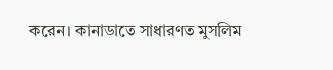করেন। কানাডাতে সাধারণত মুসলিম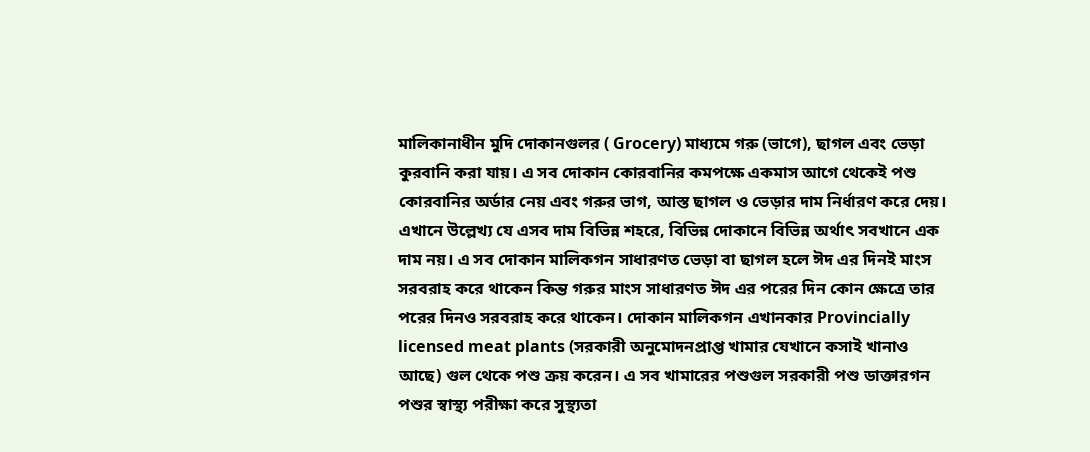মালিকানাধীন মুদি দোকানগুলর ( Grocery) মাধ্যমে গরু (ভাগে), ছাগল এবং ভেড়া কুরবানি করা যায়। এ সব দোকান কোরবানির কমপক্ষে একমাস আগে থেকেই পশু কোরবানির অর্ডার নেয় এবং গরুর ভাগ, আস্ত ছাগল ও ভেড়ার দাম নির্ধারণ করে দেয়। এখানে উল্লেখ্য যে এসব দাম বিভিন্ন শহরে, বিভিন্ন দোকানে বিভিন্ন অর্থাৎ সবখানে এক দাম নয়। এ সব দোকান মালিকগন সাধারণত ভেড়া বা ছাগল হলে ঈদ এর দিনই মাংস সরবরাহ করে থাকেন কিন্ত গরুর মাংস সাধারণত ঈদ এর পরের দিন কোন ক্ষেত্রে তার পরের দিনও সরবরাহ করে থাকেন। দোকান মালিকগন এখানকার Provincially licensed meat plants (সরকারী অনুমোদনপ্রাপ্ত খামার যেখানে কসাই খানাও আছে) গুল থেকে পশু ক্রয় করেন। এ সব খামারের পশুগুল সরকারী পশু ডাক্তারগন পশুর স্বাস্থ্য পরীক্ষা করে সুস্থ্যতা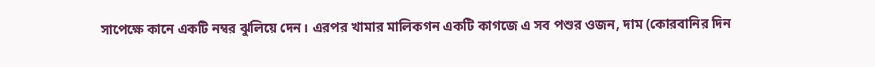সাপেক্ষে কানে একটি নম্বর ঝুলিয়ে দেন। এরপর খামার মালিকগন একটি কাগজে এ সব পশুর ওজন, দাম (কোরবানির দিন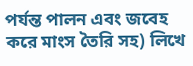পর্যন্ত পালন এবং জবেহ করে মাংস তৈরি সহ) লিখে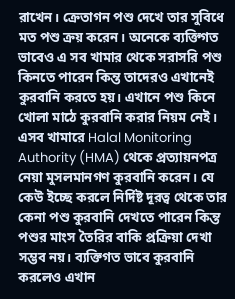রাখেন। ক্রেতাগন পশু দেখে তার সুবিধে মত পশু ক্রয় করেন। অনেকে ব্যক্তিগত ভাবেও এ সব খামার থেকে সরাসরি পশু কিনতে পারেন কিন্ত তাদেরও এখানেই কুরবানি করতে হয়। এখানে পশু কিনে খোলা মাঠে কুরবানি করার নিয়ম নেই। এসব খামারে Halal Monitoring Authority (HMA) থেকে প্রত্যায়নপত্র নেয়া মুসলমানগণ কুরবানি করেন। যে কেউ ইচ্ছে করলে নির্দিষ্ট দূরত্ব থেকে তার কেনা পশু কুরবানি দেখতে পারেন কিন্ত পশুর মাংস তৈরির বাকি প্রক্রিয়া দেখা সম্ভব নয়। ব্যক্তিগত ভাবে কুরবানি করলেও এখান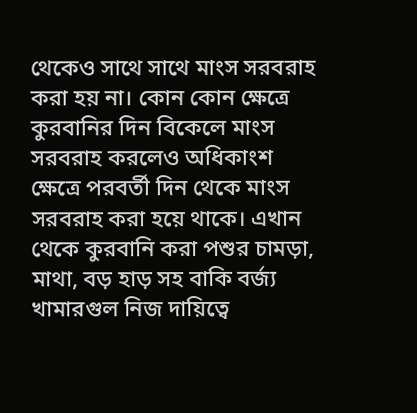থেকেও সাথে সাথে মাংস সরবরাহ করা হয় না। কোন কোন ক্ষেত্রে কুরবানির দিন বিকেলে মাংস সরবরাহ করলেও অধিকাংশ ক্ষেত্রে পরবর্তী দিন থেকে মাংস সরবরাহ করা হয়ে থাকে। এখান থেকে কুরবানি করা পশুর চামড়া, মাথা, বড় হাড় সহ বাকি বর্জ্য খামারগুল নিজ দায়িত্বে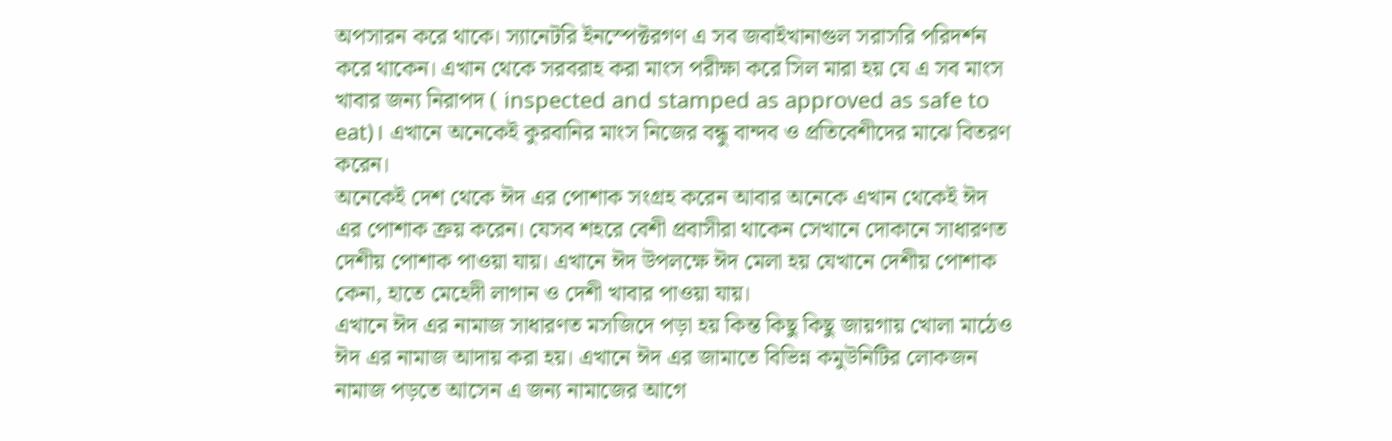অপসারন করে থাকে। স্যানেটরি ইনস্পেক্টরগণ এ সব জবাইখানাগুল সরাসরি পরিদর্শন করে থাকেন। এখান থেকে সরবরাহ করা মাংস পরীক্ষা করে সিল মারা হয় যে এ সব মাংস খাবার জন্য নিরাপদ ( inspected and stamped as approved as safe to eat)। এখানে অনেকেই কুরবানির মাংস নিজের বন্ধু বান্দব ও প্রতিবেশীদের মাঝে বিতরণ করেন।
অনেকেই দেশ থেকে ঈদ এর পোশাক সংগ্রহ করেন আবার অনেকে এখান থেকেই ঈদ এর পোশাক ক্রয় করেন। যেসব শহরে বেশী প্রবাসীরা থাকেন সেখানে দোকানে সাধারণত দেশীয় পোশাক পাওয়া যায়। এখানে ঈদ উপলক্ষে ঈদ মেলা হয় যেখানে দেশীয় পোশাক কেনা, হাতে মেহেদী লাগান ও দেশী খাবার পাওয়া যায়।
এখানে ঈদ এর নামাজ সাধারণত মসজিদে পড়া হয় কিন্ত কিছু কিছু জায়গায় খোলা মাঠেও ঈদ এর নামাজ আদায় করা হয়। এখানে ঈদ এর জামাতে বিভিন্ন কমুউনিটির লোকজন নামাজ পড়তে আসেন এ জন্য নামাজের আগে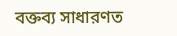বক্তব্য সাধারণত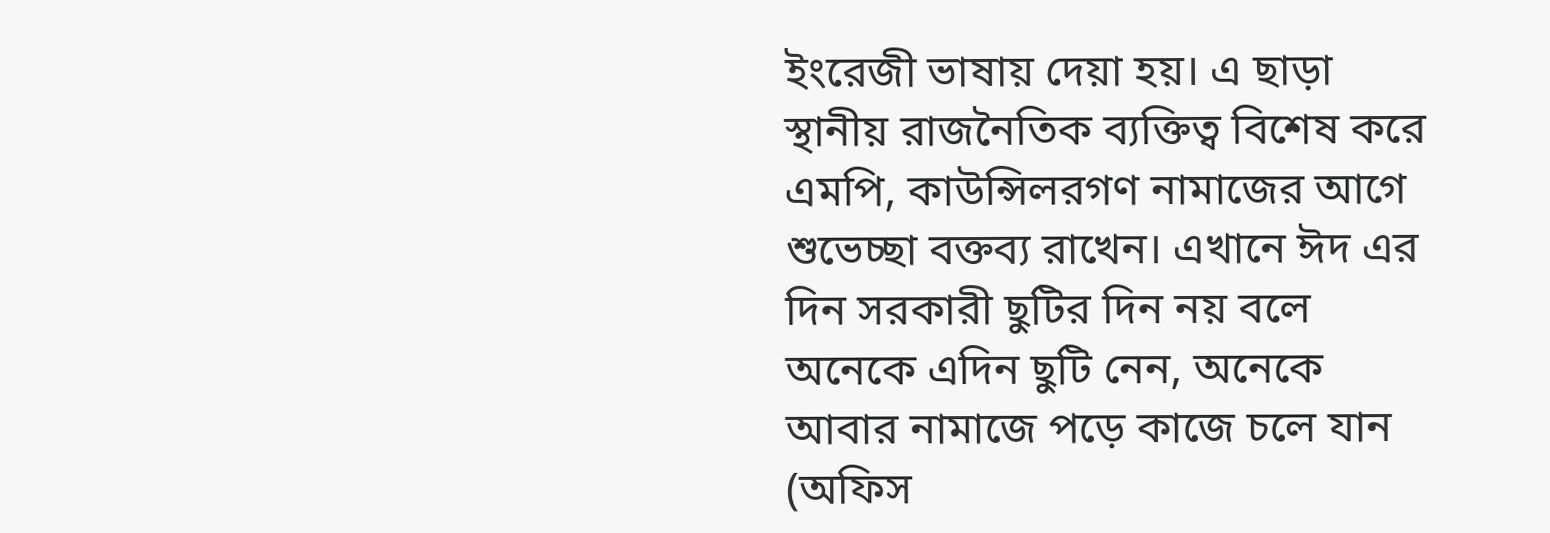ইংরেজী ভাষায় দেয়া হয়। এ ছাড়া স্থানীয় রাজনৈতিক ব্যক্তিত্ব বিশেষ করে এমপি, কাউন্সিলরগণ নামাজের আগে শুভেচ্ছা বক্তব্য রাখেন। এখানে ঈদ এর দিন সরকারী ছুটির দিন নয় বলে অনেকে এদিন ছুটি নেন, অনেকে আবার নামাজে পড়ে কাজে চলে যান (অফিস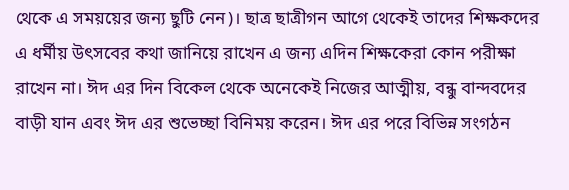থেকে এ সময়য়ের জন্য ছুটি নেন)। ছাত্র ছাত্রীগন আগে থেকেই তাদের শিক্ষকদের এ ধর্মীয় উৎসবের কথা জানিয়ে রাখেন এ জন্য এদিন শিক্ষকেরা কোন পরীক্ষা রাখেন না। ঈদ এর দিন বিকেল থেকে অনেকেই নিজের আত্মীয়, বন্ধু বান্দবদের বাড়ী যান এবং ঈদ এর শুভেচ্ছা বিনিময় করেন। ঈদ এর পরে বিভিন্ন সংগঠন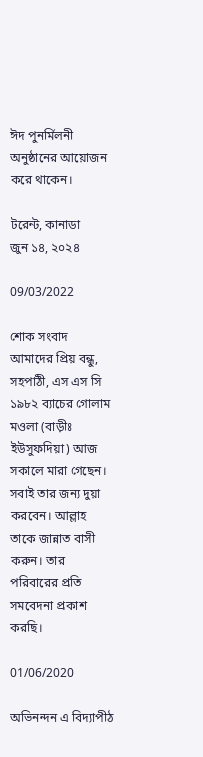ঈদ পুনর্মিলনী অনুষ্ঠানের আয়োজন করে থাকেন।

টরেন্ট, কানাডা
জুন ১৪, ২০২৪

09/03/2022

শোক সংবাদ
আমাদের প্রিয় বন্ধু, সহপাঠী, এস এস সি ১৯৮২ ব্যাচের গোলাম মওলা (বাড়ীঃ ইউসুফদিয়া) আজ সকালে মারা গেছেন। সবাই তার জন্য দুয়া করবেন। আল্লাহ তাকে জান্নাত বাসী করুন। তার পরিবারের প্রতি সমবেদনা প্রকাশ করছি।

01/06/2020

অভিনন্দন এ বিদ্যাপীঠ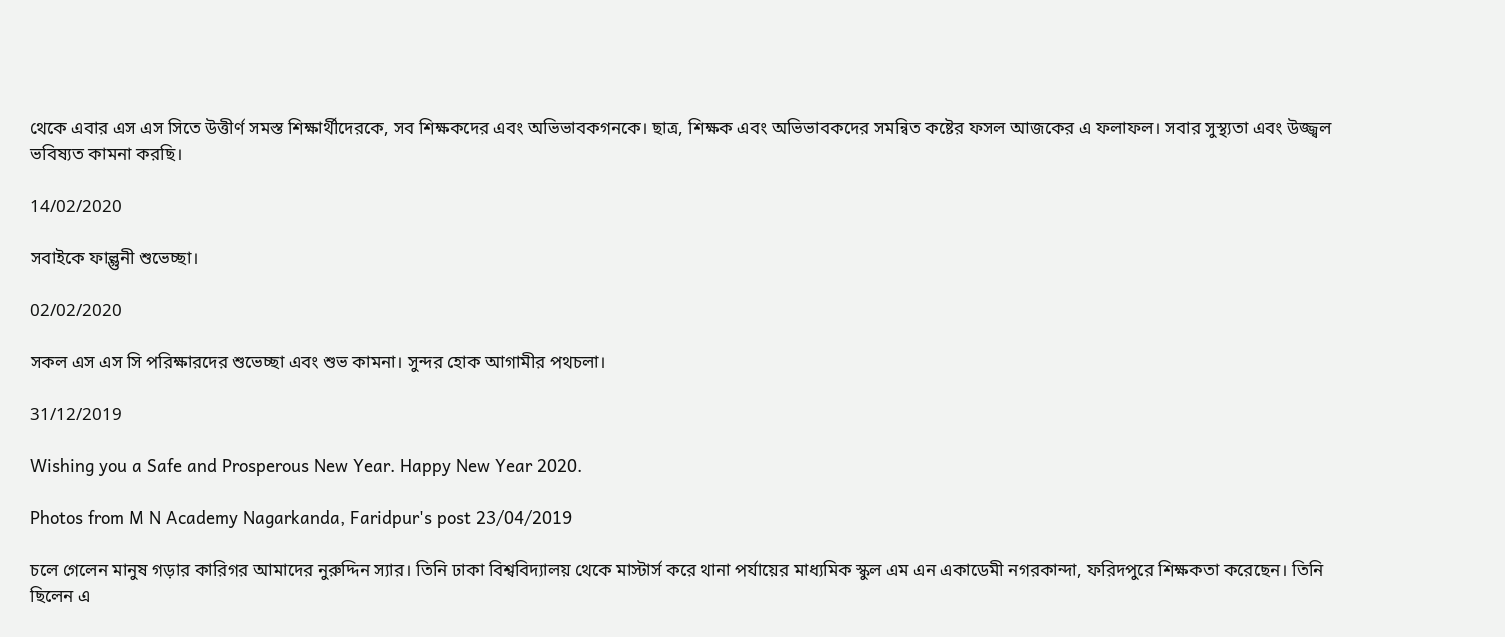থেকে এবার এস এস সিতে উত্তীর্ণ সমস্ত শিক্ষার্থীদেরকে, সব শিক্ষকদের এবং অভিভাবকগনকে। ছাত্র, শিক্ষক এবং অভিভাবকদের সমন্বিত কষ্টের ফসল আজকের এ ফলাফল। সবার সুস্থ্যতা এবং উজ্জ্বল ভবিষ্যত কামনা করছি।

14/02/2020

সবাইকে ফাল্গুনী শুভেচ্ছা।

02/02/2020

সকল এস এস সি পরিক্ষারদের শুভেচ্ছা এবং শুভ কামনা। সুন্দর হোক আগামীর পথচলা।

31/12/2019

Wishing you a Safe and Prosperous New Year. Happy New Year 2020.

Photos from M N Academy Nagarkanda, Faridpur's post 23/04/2019

চলে গেলেন মানুষ গড়ার কারিগর আমাদের নুরুদ্দিন স্যার। তিনি ঢাকা বিশ্ববিদ্যালয় থেকে মাস্টার্স করে থানা পর্যায়ের মাধ্যমিক স্কুল এম এন একাডেমী নগরকান্দা, ফরিদপুরে শিক্ষকতা করেছেন। তিনি ছিলেন এ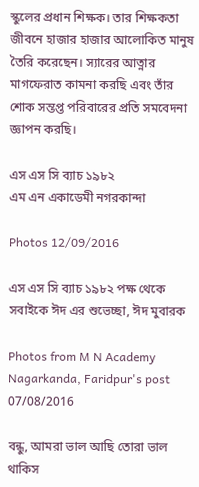স্কুলের প্রধান শিক্ষক। তার শিক্ষকতা জীবনে হাজার হাজার আলোকিত মানুষ তৈরি করেছেন। স্যারের আত্নার মাগফেরাত কামনা করছি এবং তাঁর শোক সন্তপ্ত পরিবারের প্রতি সমবেদনা জ্ঞাপন করছি।

এস এস সি ব্যাচ ১৯৮২
এম এন একাডেমী নগরকান্দা

Photos 12/09/2016

এস এস সি ব্যাচ ১৯৮২ পক্ষ থেকে সবাইকে ঈদ এর শুভেচ্ছা, ঈদ মুবারক

Photos from M N Academy Nagarkanda, Faridpur's post 07/08/2016

বন্ধু, আমরা ভাল আছি তোরা ভাল থাকিস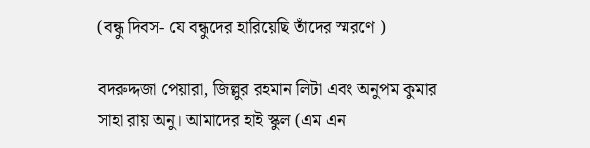(বন্ধু দিবস- যে বন্ধুদের হারিয়েছি তাঁদের স্মরণে )

বদরুদ্দজা পেয়ারা, জিল্লুর রহমান লিটা এবং অনুপম কুমার সাহা রায় অনু। আমাদের হাই স্কুল (এম এন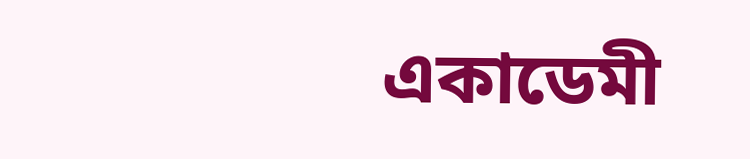একাডেমী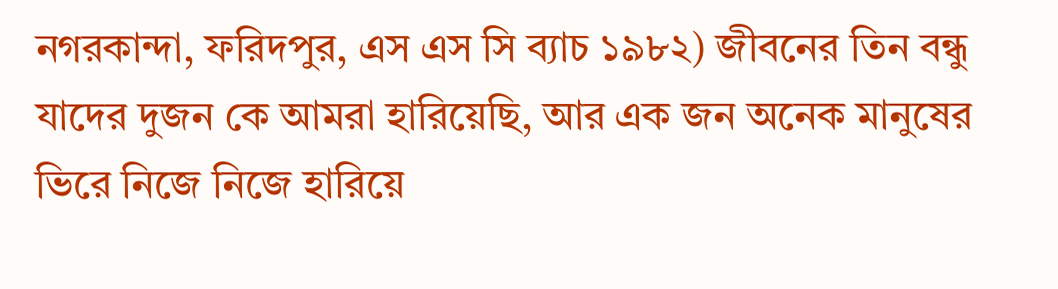নগরকান্দা, ফরিদপুর, এস এস সি ব্যাচ ১৯৮২) জীবনের তিন বন্ধু যাদের দুজন কে আমরা হারিয়েছি, আর এক জন অনেক মানুষের ভিরে নিজে নিজে হারিয়ে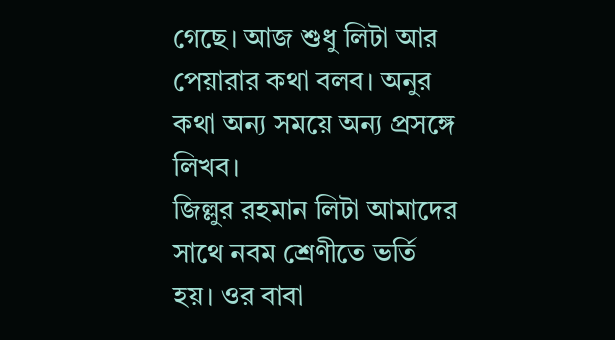গেছে। আজ শুধু লিটা আর পেয়ারার কথা বলব। অনুর কথা অন্য সময়ে অন্য প্রসঙ্গে লিখব।
জিল্লুর রহমান লিটা আমাদের সাথে নবম শ্রেণীতে ভর্তি হয়। ওর বাবা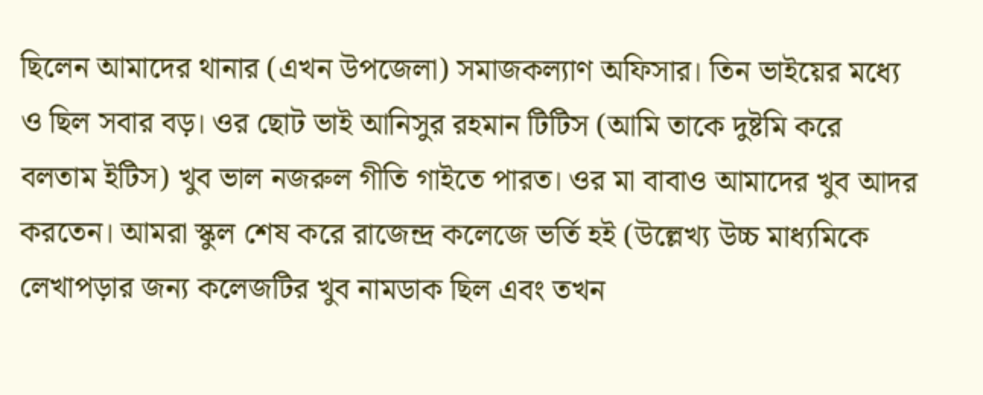ছিলেন আমাদের থানার (এখন উপজেলা) সমাজকল্যাণ অফিসার। তিন ভাইয়ের মধ্যে ও ছিল সবার বড়। ওর ছোট ভাই আনিসুর রহমান টিটিস (আমি তাকে দুষ্টমি করে বলতাম ইটিস) খুব ভাল নজরুল গীতি গাইতে পারত। ওর মা বাবাও আমাদের খুব আদর করতেন। আমরা স্কুল শেষ করে রাজেন্দ্র কলেজে ভর্তি হই (উল্লেখ্য উচ্চ মাধ্যমিকে লেখাপড়ার জন্য কলেজটির খুব নামডাক ছিল এবং তখন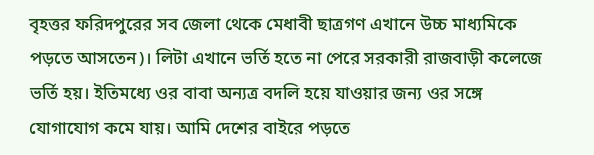বৃহত্তর ফরিদপুরের সব জেলা থেকে মেধাবী ছাত্রগণ এখানে উচ্চ মাধ্যমিকে পড়তে আসতেন)। লিটা এখানে ভর্তি হতে না পেরে সরকারী রাজবাড়ী কলেজে ভর্তি হয়। ইতিমধ্যে ওর বাবা অন্যত্র বদলি হয়ে যাওয়ার জন্য ওর সঙ্গে যোগাযোগ কমে যায়। আমি দেশের বাইরে পড়তে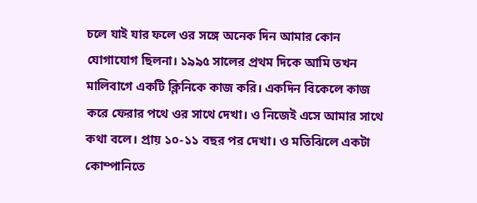চলে যাই যার ফলে ওর সঙ্গে অনেক দিন আমার কোন যোগাযোগ ছিলনা। ১৯৯৫ সালের প্রথম দিকে আমি তখন মালিবাগে একটি ক্লিনিকে কাজ করি। একদিন বিকেলে কাজ করে ফেরার পথে ওর সাথে দেখা। ও নিজেই এসে আমার সাথে কথা বলে। প্রায় ১০-১১ বছর পর দেখা। ও মতিঝিলে একটা কোম্পানিতে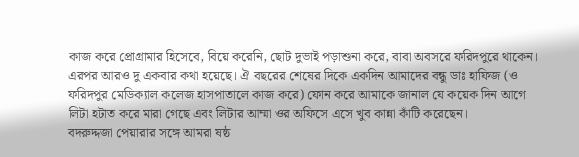কাজ করে প্রোগ্রামার হিসেবে, বিয়ে করেনি, ছোট দুভাই পড়াশুনা করে, বাবা অবসরে ফরিদপুরে থাকেন। এরপর আরও দু একবার কথা হয়েছে। ঐ বছরের শেষের দিকে একদিন আমাদের বন্ধু ডাঃ হাফিজ (ও ফরিদপুর মেডিক্যাল কলেজ হাসপাতালে কাজ করে) ফোন করে আমাকে জানাল যে কয়েক দিন আগে লিটা হটাত করে মারা গেছে এবং লিটার আম্মা ওর অফিসে এসে খুব কান্না কাঁটি করেছেন।
বদরুদ্দজা পেয়ারার সঙ্গে আমরা ষষ্ঠ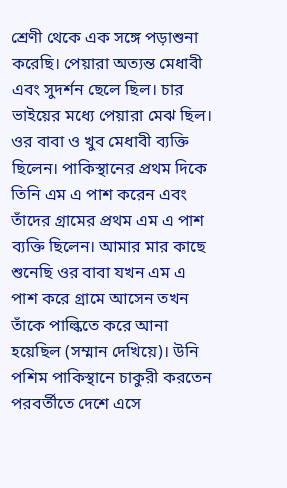শ্রেণী থেকে এক সঙ্গে পড়াশুনা করেছি। পেয়ারা অত্যন্ত মেধাবী এবং সুদর্শন ছেলে ছিল। চার ভাইয়ের মধ্যে পেয়ারা মেঝ ছিল। ওর বাবা ও খুব মেধাবী ব্যক্তি ছিলেন। পাকিস্থানের প্রথম দিকে তিনি এম এ পাশ করেন এবং তাঁদের গ্রামের প্রথম এম এ পাশ ব্যক্তি ছিলেন। আমার মার কাছে শুনেছি ওর বাবা যখন এম এ পাশ করে গ্রামে আসেন তখন তাঁকে পাল্কিতে করে আনা হয়েছিল (সম্মান দেখিয়ে)। উনি পশিম পাকিস্থানে চাকুরী করতেন পরবর্তীতে দেশে এসে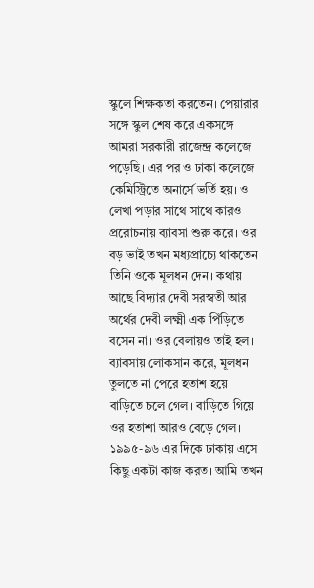স্কুলে শিক্ষকতা করতেন। পেয়ারার সঙ্গে স্কুল শেষ করে একসঙ্গে আমরা সরকারী রাজেন্দ্র কলেজে পড়েছি। এর পর ও ঢাকা কলেজে কেমিস্ট্রিতে অনার্সে ভর্তি হয়। ও লেখা পড়ার সাথে সাথে কারও প্ররোচনায় ব্যাবসা শুরু করে। ওর বড় ভাই তখন মধ্যপ্রাচ্যে থাকতেন তিনি ওকে মূলধন দেন। কথায় আছে বিদ্যার দেবী সরস্বতী আর অর্থের দেবী লক্ষ্মী এক পিঁড়িতে বসেন না। ওর বেলায়ও তাই হল। ব্যাবসায় লোকসান করে, মূলধন তুলতে না পেরে হতাশ হয়ে বাড়িতে চলে গেল। বাড়িতে গিয়ে ওর হতাশা আরও বেড়ে গেল। ১৯৯৫-৯৬ এর দিকে ঢাকায় এসে কিছু একটা কাজ করত। আমি তখন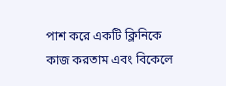পাশ করে একটি ক্লিনিকে কাজ করতাম এবং বিকেলে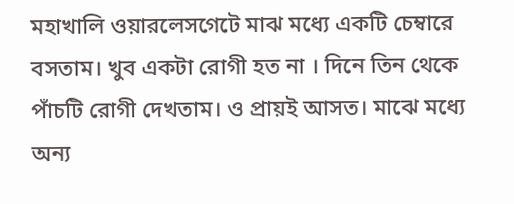মহাখালি ওয়ারলেসগেটে মাঝ মধ্যে একটি চেম্বারে বসতাম। খুব একটা রোগী হত না । দিনে তিন থেকে পাঁচটি রোগী দেখতাম। ও প্রায়ই আসত। মাঝে মধ্যে অন্য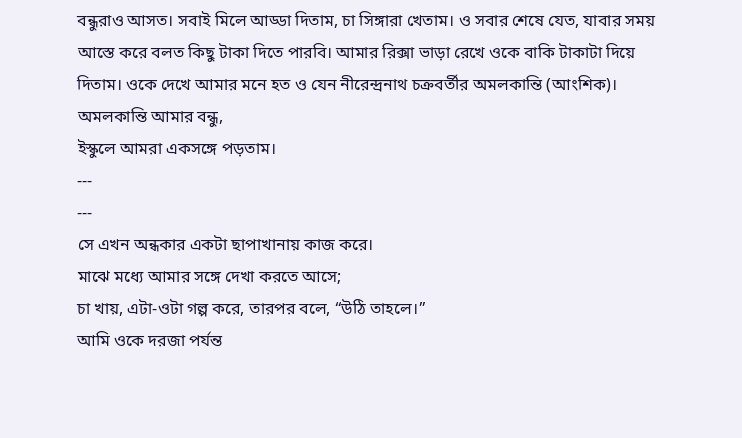বন্ধুরাও আসত। সবাই মিলে আড্ডা দিতাম, চা সিঙ্গারা খেতাম। ও সবার শেষে যেত, যাবার সময় আস্তে করে বলত কিছু টাকা দিতে পারবি। আমার রিক্সা ভাড়া রেখে ওকে বাকি টাকাটা দিয়ে দিতাম। ওকে দেখে আমার মনে হত ও যেন নীরেন্দ্রনাথ চক্রবর্তীর অমলকান্তি (আংশিক)।
অমলকান্তি আমার বন্ধু,
ইস্কুলে আমরা একসঙ্গে পড়তাম।
---
---
সে এখন অন্ধকার একটা ছাপাখানায় কাজ করে।
মাঝে মধ্যে আমার সঙ্গে দেখা করতে আসে;
চা খায়, এটা-ওটা গল্প করে, তারপর বলে, “উঠি তাহলে।”
আমি ওকে দরজা পর্যন্ত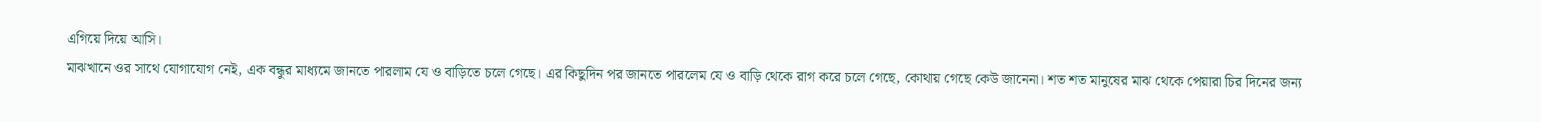এগিয়ে দিয়ে আসি।
মাঝখানে ওর সাথে যোগাযোগ নেই, এক বন্ধুর মাধ্যমে জানতে পারলাম যে ও বাড়িতে চলে গেছে। এর কিছুদিন পর জানতে পারলেম যে ও বাড়ি থেকে রাগ করে চলে গেছে, কোথায় গেছে কেউ জানেনা। শত শত মানুষের মাঝ থেকে পেয়ারা চির দিনের জন্য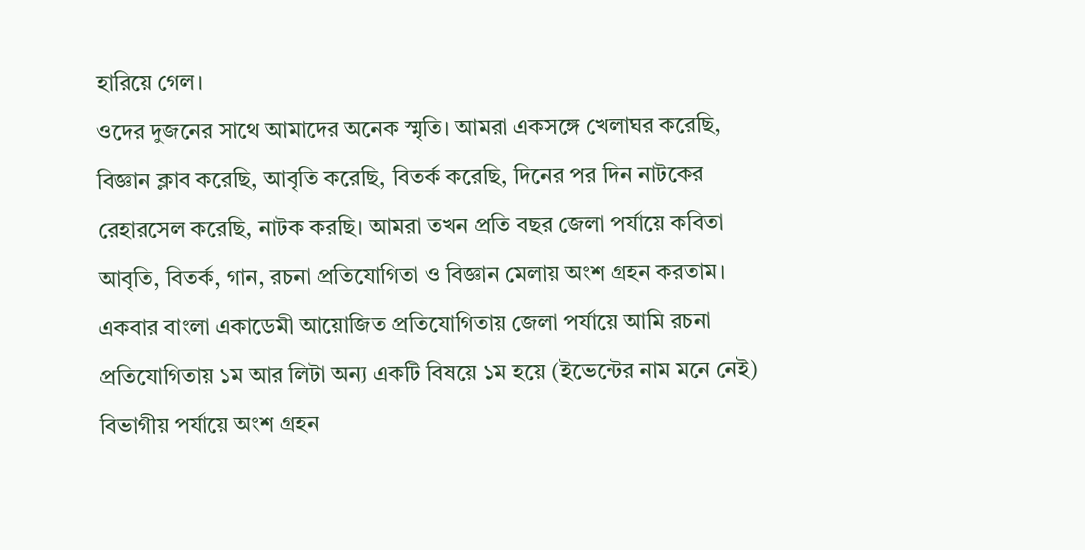হারিয়ে গেল।
ওদের দুজনের সাথে আমাদের অনেক স্মৃতি। আমরা একসঙ্গে খেলাঘর করেছি, বিজ্ঞান ক্লাব করেছি, আবৃতি করেছি, বিতর্ক করেছি, দিনের পর দিন নাটকের রেহারসেল করেছি, নাটক করছি। আমরা তখন প্রতি বছর জেলা পর্যায়ে কবিতা আবৃতি, বিতর্ক, গান, রচনা প্রতিযোগিতা ও বিজ্ঞান মেলায় অংশ গ্রহন করতাম। একবার বাংলা একাডেমী আয়োজিত প্রতিযোগিতায় জেলা পর্যায়ে আমি রচনা প্রতিযোগিতায় ১ম আর লিটা অন্য একটি বিষয়ে ১ম হয়ে (ইভেন্টের নাম মনে নেই) বিভাগীয় পর্যায়ে অংশ গ্রহন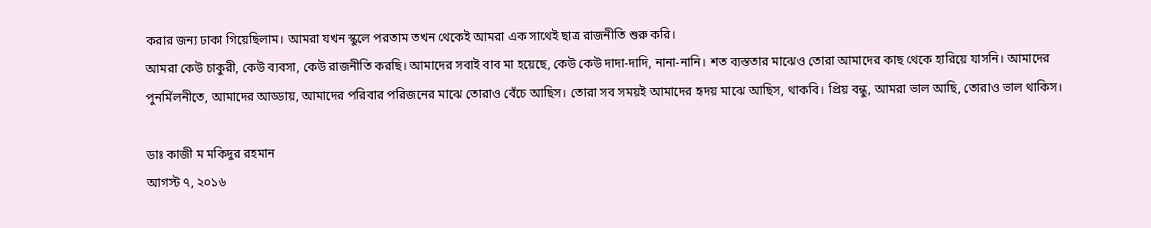করার জন্য ঢাকা গিয়েছিলাম। আমরা যখন স্কুলে পরতাম তখন থেকেই আমরা এক সাথেই ছাত্র রাজনীতি শুরু করি।
আমরা কেউ চাকুরী, কেউ ব্যবসা, কেউ রাজনীতি করছি। আমাদের সবাই বাব মা হয়েছে, কেউ কেউ দাদা-দাদি, নানা-নানি। শত ব্যস্ততার মাঝেও তোরা আমাদের কাছ থেকে হারিয়ে যাসনি। আমাদের পুনর্মিলনীতে, আমাদের আড্ডায়, আমাদের পরিবার পরিজনের মাঝে তোরাও বেঁচে আছিস। তোরা সব সময়ই আমাদের হৃদয় মাঝে আছিস, থাকবি। প্রিয় বন্ধু, আমরা ভাল আছি, তোরাও ভাল থাকিস।

ডাঃ কাজী ম মকিদুর রহমান
আগস্ট ৭, ২০১৬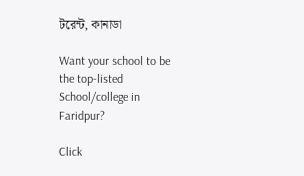টরেন্ট, কানাডা

Want your school to be the top-listed School/college in Faridpur?

Click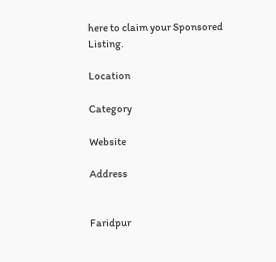here to claim your Sponsored Listing.

Location

Category

Website

Address


Faridpur